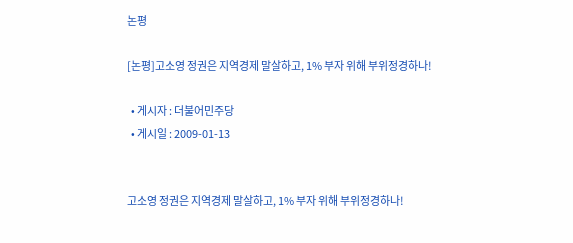논평

[논평]고소영 정권은 지역경제 말살하고, 1% 부자 위해 부위정경하나!

  • 게시자 : 더불어민주당
  • 게시일 : 2009-01-13


고소영 정권은 지역경제 말살하고, 1% 부자 위해 부위정경하나!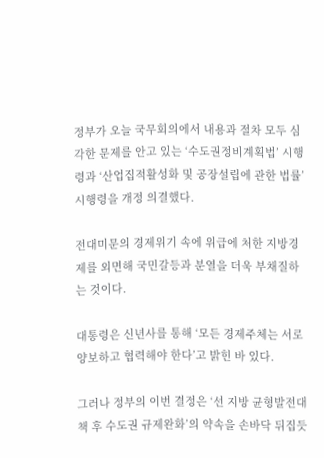정부가 오늘 국무회의에서 내용과 절차 모두 심각한 문제를 안고 있는 ‘수도권정비계획법’ 시행령과 ‘산업집적활성화 및 공장설립에 관한 법률’시행령을 개정 의결했다.

전대미문의 경제위기 속에 위급에 처한 지방경제를 외면해 국민갈등과 분열을 더욱 부채질하는 것이다.

대통령은 신년사를 통해 ‘모든 경제주체는 서로 양보하고 협력해야 한다’고 밝힌 바 있다.

그러나 정부의 이번 결정은 ‘선 지방 균형발전대책 후 수도권 규제완화’의 약속을 손바닥 뒤집듯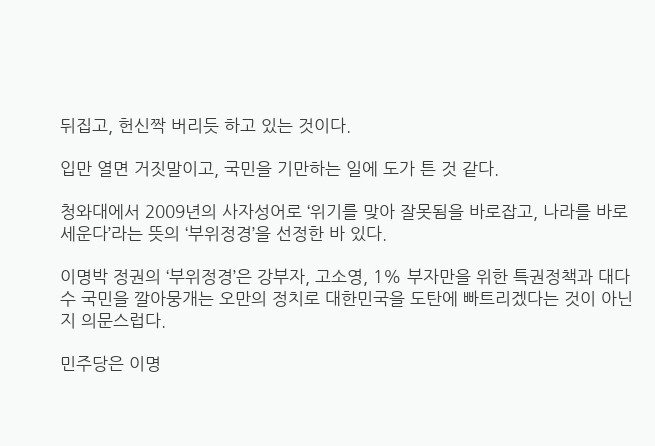뒤집고, 헌신짝 버리듯 하고 있는 것이다.

입만 열면 거짓말이고, 국민을 기만하는 일에 도가 튼 것 같다.

청와대에서 2009년의 사자성어로 ‘위기를 맞아 잘못됨을 바로잡고, 나라를 바로 세운다’라는 뜻의 ‘부위정경’을 선정한 바 있다.

이명박 정권의 ‘부위정경’은 강부자, 고소영, 1% 부자만을 위한 특권정책과 대다수 국민을 깔아뭉개는 오만의 정치로 대한민국을 도탄에 빠트리겠다는 것이 아닌지 의문스럽다.

민주당은 이명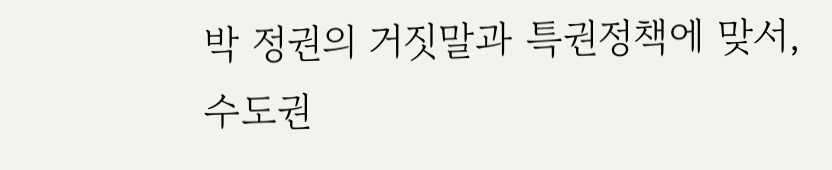박 정권의 거짓말과 특권정책에 맞서, 수도권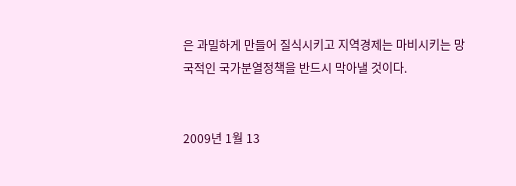은 과밀하게 만들어 질식시키고 지역경제는 마비시키는 망국적인 국가분열정책을 반드시 막아낼 것이다.


2009년 1월 13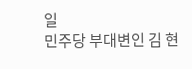일
민주당 부대변인 김 현